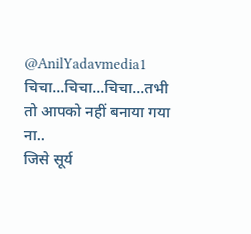@AnilYadavmedia1 चिचा...चिचा...चिचा...तभी तो आपको नहीं बनाया गया ना..
जिसे सूर्य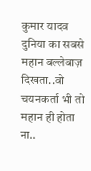कुमार यादव दुनिया का सबसे महान बल्लेबाज़ दिखता..वो चयनकर्ता भी तो महान ही होता ना..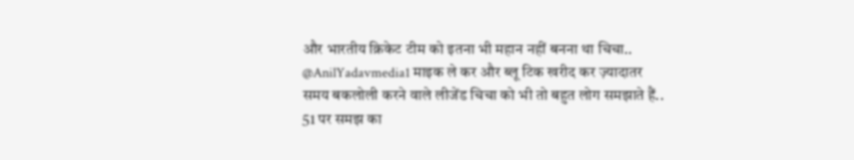और भारतीय क्रिकेट टीम को इतना भी महान नहीं बनना था चिचा..
@AnilYadavmedia1 माइक ले कर और ब्लू टिक खरीद कर ज़्यादातर समय बकलोली करने वाले लीजेंड चिचा को भी तो बहुत लोग समझाते हैं..
51 पर समझ का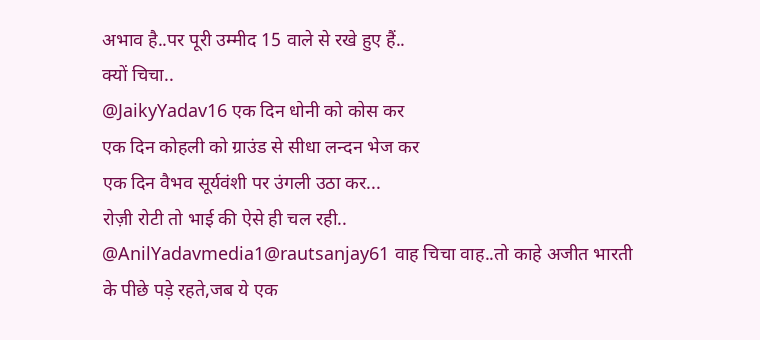अभाव है..पर पूरी उम्मीद 15 वाले से रखे हुए हैं..
क्यों चिचा..
@JaikyYadav16 एक दिन धोनी को कोस कर
एक दिन कोहली को ग्राउंड से सीधा लन्दन भेज कर
एक दिन वैभव सूर्यवंशी पर उंगली उठा कर...
रोज़ी रोटी तो भाई की ऐसे ही चल रही..
@AnilYadavmedia1@rautsanjay61 वाह चिचा वाह..तो काहे अजीत भारती के पीछे पड़े रहते,जब ये एक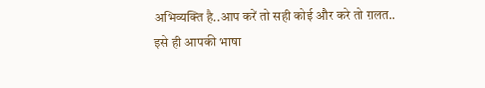अभिव्यक्ति है..आप करें तो सही कोई और करे तो ग़लत..
इसे ही आपकी भाषा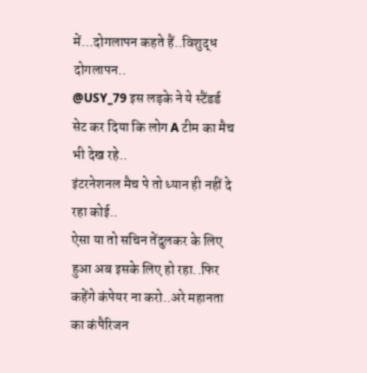में...दोगलापन कहते हैं..विशुद्ध दोगलापन..
@USY_79 इस लड़के ने ये स्टैंडर्ड सेट कर दिया कि लोग A टीम का मैच भी देख रहे..
इंटरनेशनल मैच पे तो ध्यान ही नहीं दे रहा कोई..
ऐसा या तो सचिन तेंदुलकर के लिए हुआ अब इसके लिए हो रहा..फिर कहेंगे कंपेयर ना करो..अरे महानता का कंपैरिजन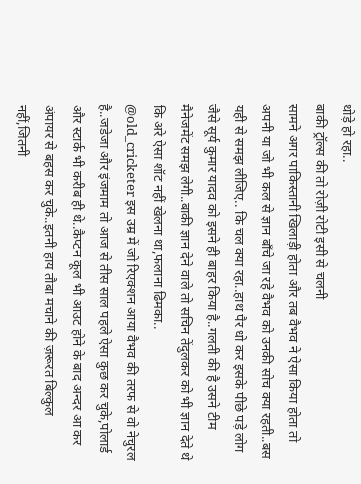थोड़े हो रहा..
बाकी ट्रॉल्स की तो रोज़ी रोटी इसी से चलनी
सामने अगर पाकिस्तानी खिलाड़ी होता और तब वैभव ने ऐसा किया होता तो अपनी या जो भी कल से ज्ञान बाँचे जा रहे वैभव को उनकी सोच क्या रहती..बस यही से समझ लीजिए.. कि चल क्या रहा..हाथ पैर धो कर इसके पीछे पड़े लोग जैसे सूर्य कुमार यादव को इसने ही बाहर किया है..गलती की है उसने टीम मैनेजमेंट समझ लेगी..बाकी ज्ञान देने वाले तो सचिन तेंदुलकर को भी ज्ञान देते थे कि अरे ऐसा शॉट नहीं खेलना था,फलाना ढिमका..
@old_cricketer इस उम्र में जो रिएक्शन आया वैभव की तरफ से वो नेचुरल है..जडेजा और इंजमाम तो आज से तीस साल पहले ऐसा कुछ कर चुके,पोलार्ड और स्टार्क भी करीब ही थे..कैप्टन कूल भी आउट होने के बाद अन्दर आ कर अंपायर से बहस कर चुके..इतनी हाय तौबा मचाने की ज़रूरत बिल्कुल नहीं,जितनी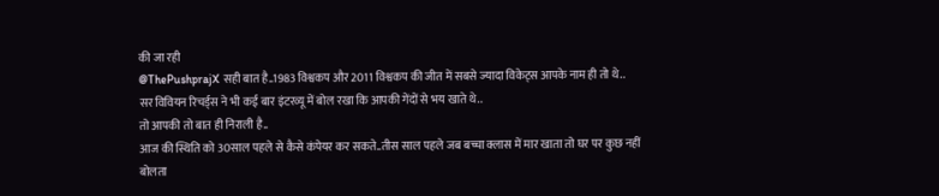की जा रही
@ThePushprajX सही बात है..1983 विश्वकप और 2011 विश्वकप की जीत में सबसे ज्यादा विकेट्स आपके नाम ही तो थे..
सर विवियन रिचर्ड्स ने भी कई बार इंटरव्यू में बोल रखा कि आपकी गेंदों से भय खाते थे..
तो आपकी तो बात ही निराली है..
आज की स्थिति को 30साल पहले से कैसे कंपेयर कर सकते..तीस साल पहले जब बच्चा क्लास में मार खाता तो घर पर कुछ नहीं बोलता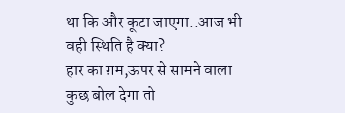था कि और कूटा जाएगा..आज भी वही स्थिति है क्या?
हार का ग़म,ऊपर से सामने वाला कुछ बोल देगा तो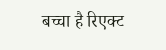बच्चा है रिएक्ट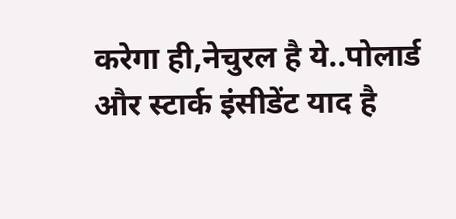करेगा ही,नेचुरल है ये..पोलार्ड और स्टार्क इंसीडेंट याद है